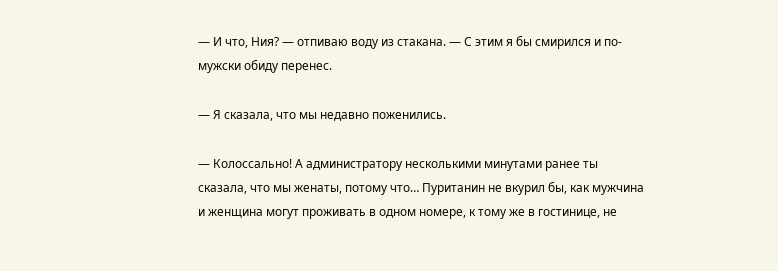— И что, Ния? — отпиваю воду из стакана. — С этим я бы смирился и по-мужски обиду перенес.

— Я сказала, что мы недавно поженились.

— Колоссально! А администратору несколькими минутами ранее ты сказала, что мы женаты, потому что… Пуританин не вкурил бы, как мужчина и женщина могут проживать в одном номере, к тому же в гостинице, не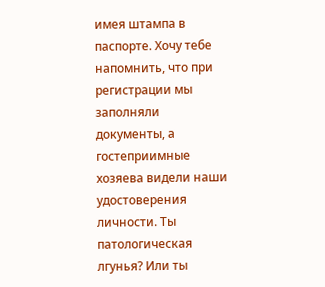имея штампа в паспорте. Хочу тебе напомнить, что при регистрации мы заполняли документы, а гостеприимные хозяева видели наши удостоверения личности. Ты патологическая лгунья? Или ты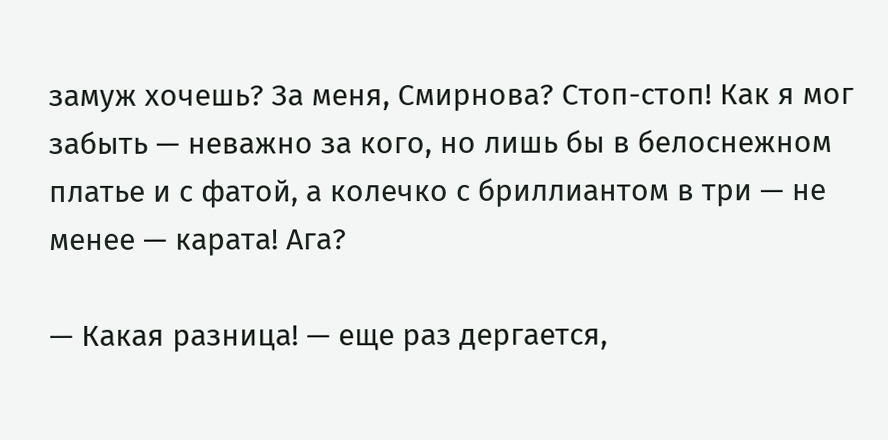замуж хочешь? За меня, Смирнова? Стоп-стоп! Как я мог забыть — неважно за кого, но лишь бы в белоснежном платье и с фатой, а колечко с бриллиантом в три — не менее — карата! Ага?

— Какая разница! — еще раз дергается,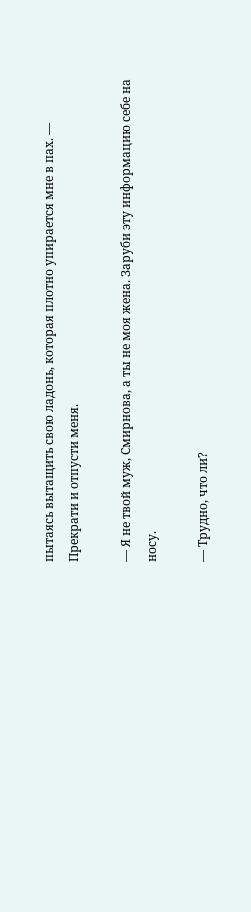пытаясь вытащить свою ладонь, которая плотно упирается мне в пах. — Прекрати и отпусти меня.

— Я не твой муж, Смирнова, а ты не моя жена. Заруби эту информацию себе на носу.

— Трудно, что ли?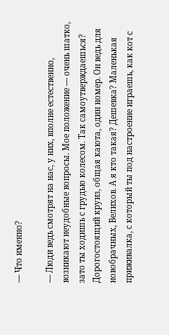— Что именно?

— Люди ведь смотрят на нас, у них, вполне естественно, возникают неудобные вопросы. Мое положение — очень шатко, зато ты ходишь с грудью колесом. Так самоутверждаешься? Дорогостоящий круиз, общая каюта, один номер. Он ведь для новобрачных, Велихов. А я кто такая? Дешевка? Маленькая приживалка, с который ты под настроение играешь, как кот с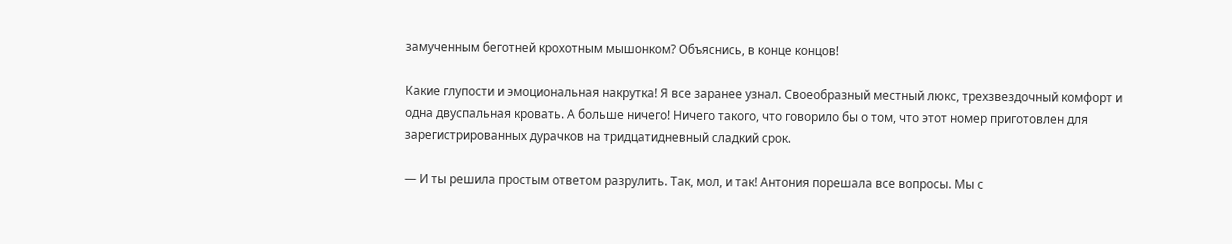замученным беготней крохотным мышонком? Объяснись, в конце концов!

Какие глупости и эмоциональная накрутка! Я все заранее узнал. Своеобразный местный люкс, трехзвездочный комфорт и одна двуспальная кровать. А больше ничего! Ничего такого, что говорило бы о том, что этот номер приготовлен для зарегистрированных дурачков на тридцатидневный сладкий срок.

— И ты решила простым ответом разрулить. Так, мол, и так! Антония порешала все вопросы. Мы с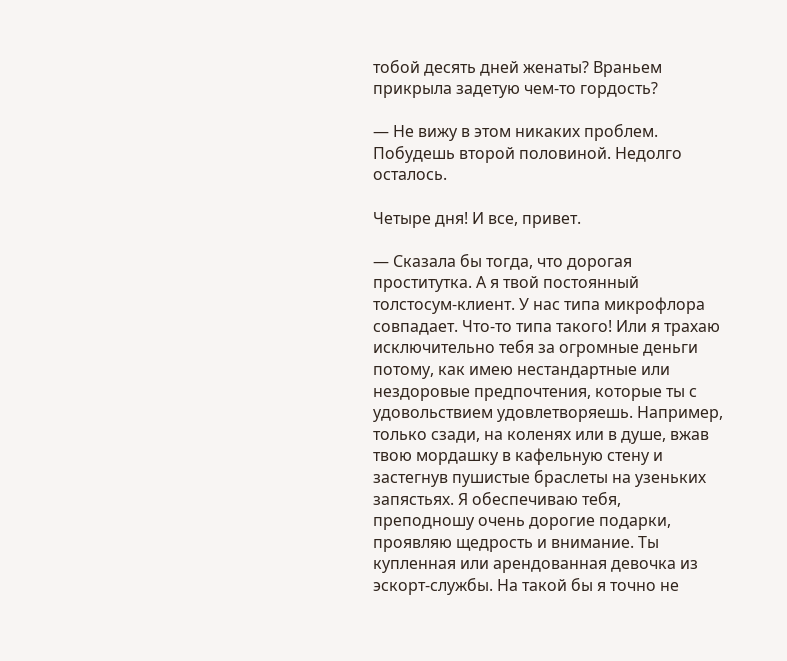тобой десять дней женаты? Враньем прикрыла задетую чем-то гордость?

— Не вижу в этом никаких проблем. Побудешь второй половиной. Недолго осталось.

Четыре дня! И все, привет.

— Сказала бы тогда, что дорогая проститутка. А я твой постоянный толстосум-клиент. У нас типа микрофлора совпадает. Что-то типа такого! Или я трахаю исключительно тебя за огромные деньги потому, как имею нестандартные или нездоровые предпочтения, которые ты с удовольствием удовлетворяешь. Например, только сзади, на коленях или в душе, вжав твою мордашку в кафельную стену и застегнув пушистые браслеты на узеньких запястьях. Я обеспечиваю тебя, преподношу очень дорогие подарки, проявляю щедрость и внимание. Ты купленная или арендованная девочка из эскорт-службы. На такой бы я точно не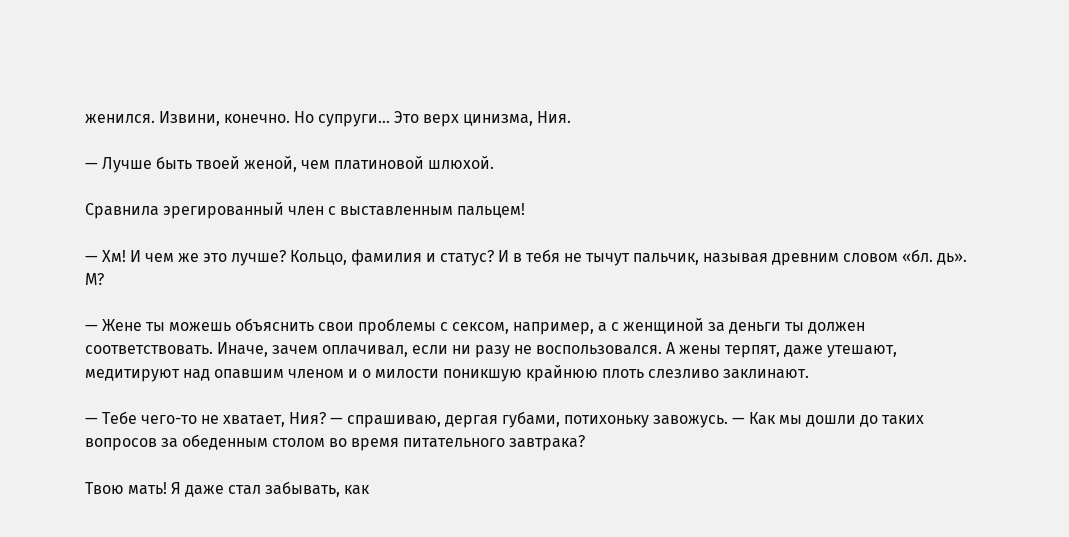женился. Извини, конечно. Но супруги… Это верх цинизма, Ния.

— Лучше быть твоей женой, чем платиновой шлюхой.

Сравнила эрегированный член с выставленным пальцем!

— Хм! И чем же это лучше? Кольцо, фамилия и статус? И в тебя не тычут пальчик, называя древним словом «бл. дь». М?

— Жене ты можешь объяснить свои проблемы с сексом, например, а с женщиной за деньги ты должен соответствовать. Иначе, зачем оплачивал, если ни разу не воспользовался. А жены терпят, даже утешают, медитируют над опавшим членом и о милости поникшую крайнюю плоть слезливо заклинают.

— Тебе чего-то не хватает, Ния? — спрашиваю, дергая губами, потихоньку завожусь. — Как мы дошли до таких вопросов за обеденным столом во время питательного завтрака?

Твою мать! Я даже стал забывать, как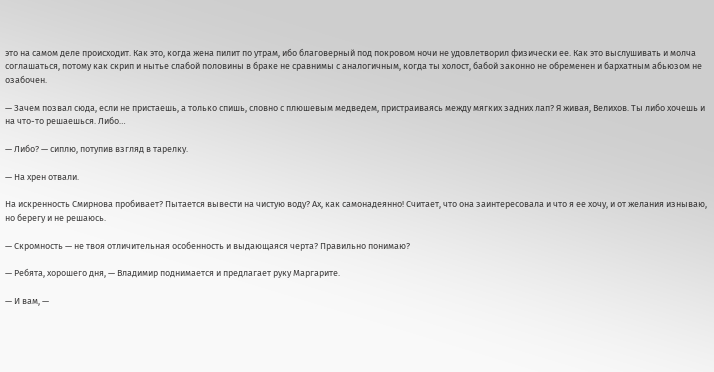это на самом деле происходит. Как это, когда жена пилит по утрам, ибо благоверный под покровом ночи не удовлетворил физически ее. Как это выслушивать и молча соглашаться, потому как скрип и нытье слабой половины в браке не сравнимы с аналогичным, когда ты холост, бабой законно не обременен и бархатным абьюзом не озабочен.

— Зачем позвал сюда, если не пристаешь, а только спишь, словно с плюшевым медведем, пристраиваясь между мягких задних лап? Я живая, Велихов. Ты либо хочешь и на что-то решаешься. Либо…

— Либо? — сиплю, потупив взгляд в тарелку.

— На хрен отвали.

На искренность Смирнова пробивает? Пытается вывести на чистую воду? Ах, как самонадеянно! Считает, что она заинтересовала и что я ее хочу, и от желания изнываю, но берегу и не решаюсь.

— Скромность — не твоя отличительная особенность и выдающаяся черта? Правильно понимаю?

— Ребята, хорошего дня, — Владимир поднимается и предлагает руку Маргарите.

— И вам, —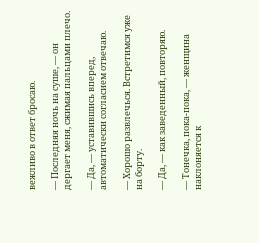вежливо в ответ бросаю.

— Последняя ночь на суше, — он дергает меня, сжимая пальцами плечо.

— Да, — уставившись вперед, автоматически согласием отвечаю.

— Хорошо развлечься. Встретимся уже на борту.

— Да, — как заведенный, повторяю.

— Тонечка, пока-пока, — женщина наклоняется к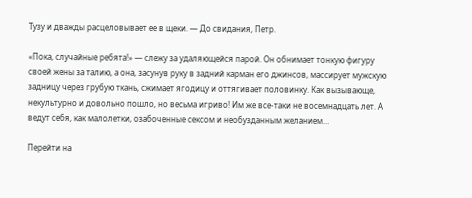Тузу и дважды расцеловывает ее в щеки. — До свидания, Петр.

«Пока, случайные ребята!» — слежу за удаляющейся парой. Он обнимает тонкую фигуру своей жены за талию, а она, засунув руку в задний карман его джинсов, массирует мужскую задницу через грубую ткань, сжимает ягодицу и оттягивает половинку. Как вызывающе, некультурно и довольно пошло, но весьма игриво! Им же все-таки не восемнадцать лет. А ведут себя, как малолетки, озабоченные сексом и необузданным желанием…

Перейти на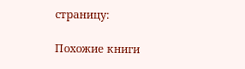страницу:

Похожие книги